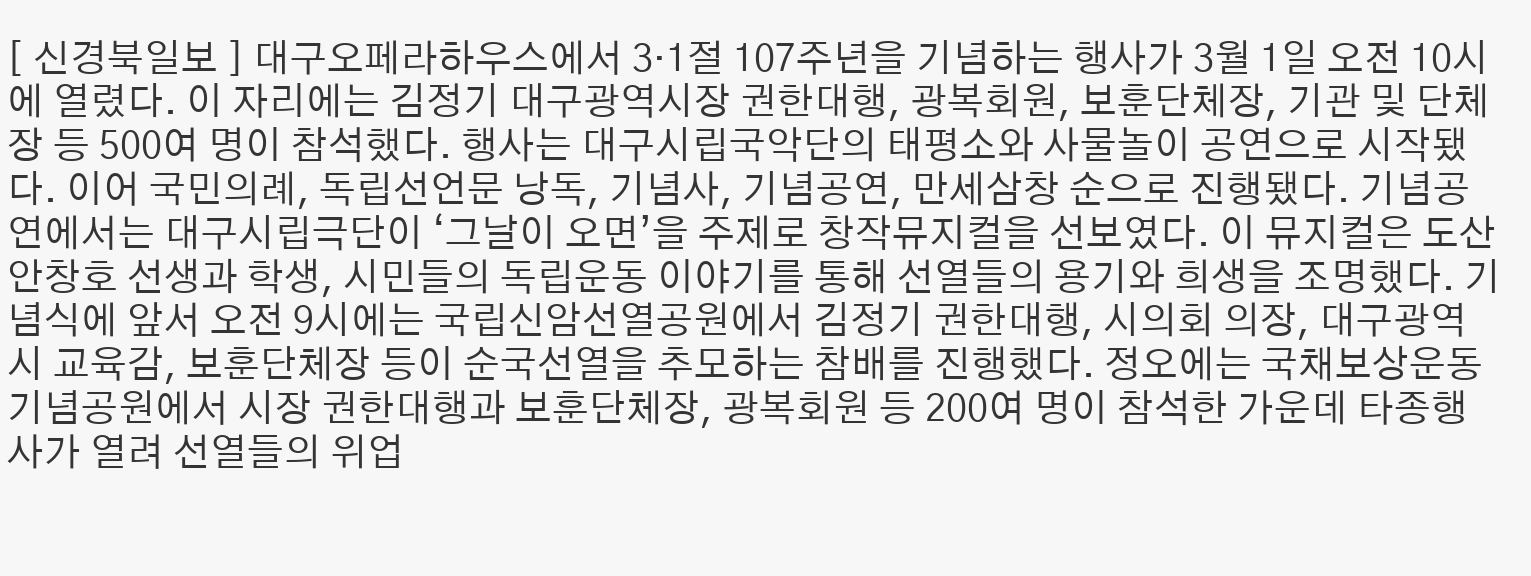[ 신경북일보 ] 대구오페라하우스에서 3·1절 107주년을 기념하는 행사가 3월 1일 오전 10시에 열렸다. 이 자리에는 김정기 대구광역시장 권한대행, 광복회원, 보훈단체장, 기관 및 단체장 등 500여 명이 참석했다. 행사는 대구시립국악단의 태평소와 사물놀이 공연으로 시작됐다. 이어 국민의례, 독립선언문 낭독, 기념사, 기념공연, 만세삼창 순으로 진행됐다. 기념공연에서는 대구시립극단이 ‘그날이 오면’을 주제로 창작뮤지컬을 선보였다. 이 뮤지컬은 도산 안창호 선생과 학생, 시민들의 독립운동 이야기를 통해 선열들의 용기와 희생을 조명했다. 기념식에 앞서 오전 9시에는 국립신암선열공원에서 김정기 권한대행, 시의회 의장, 대구광역시 교육감, 보훈단체장 등이 순국선열을 추모하는 참배를 진행했다. 정오에는 국채보상운동기념공원에서 시장 권한대행과 보훈단체장, 광복회원 등 200여 명이 참석한 가운데 타종행사가 열려 선열들의 위업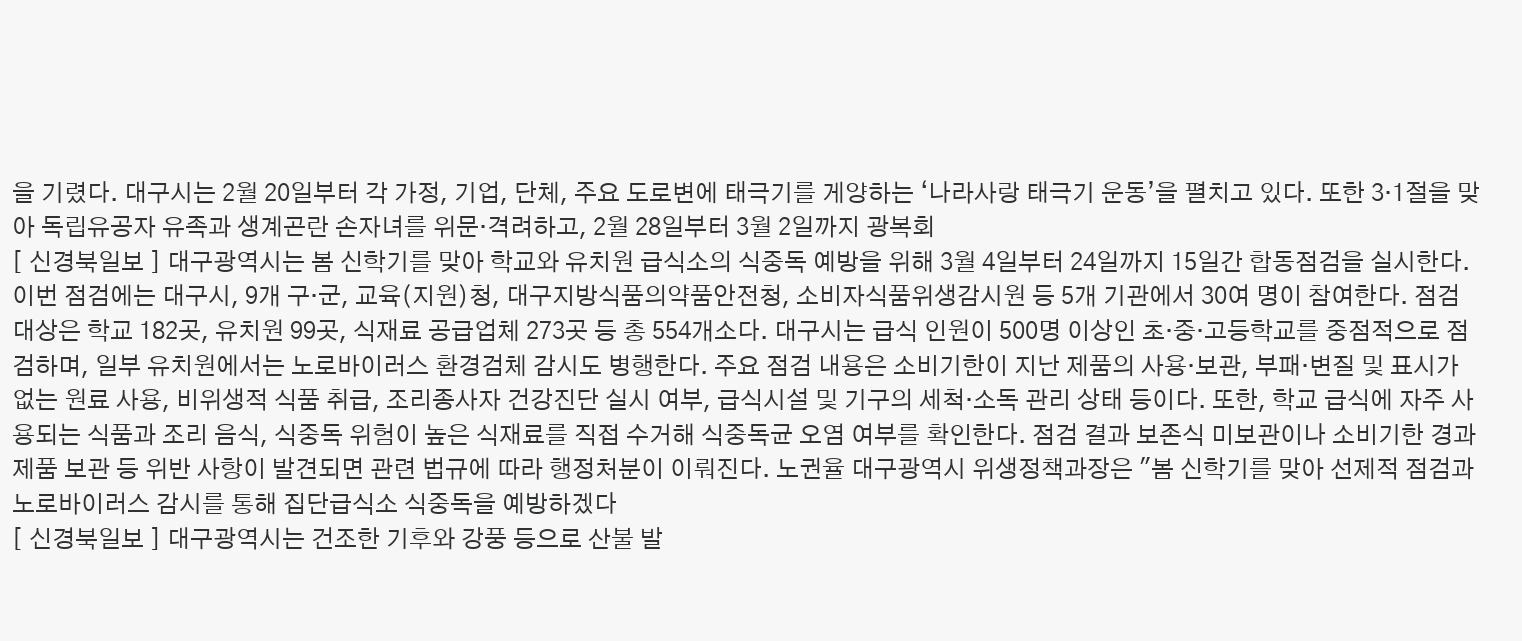을 기렸다. 대구시는 2월 20일부터 각 가정, 기업, 단체, 주요 도로변에 태극기를 게양하는 ‘나라사랑 태극기 운동’을 펼치고 있다. 또한 3·1절을 맞아 독립유공자 유족과 생계곤란 손자녀를 위문·격려하고, 2월 28일부터 3월 2일까지 광복회
[ 신경북일보 ] 대구광역시는 봄 신학기를 맞아 학교와 유치원 급식소의 식중독 예방을 위해 3월 4일부터 24일까지 15일간 합동점검을 실시한다. 이번 점검에는 대구시, 9개 구·군, 교육(지원)청, 대구지방식품의약품안전청, 소비자식품위생감시원 등 5개 기관에서 30여 명이 참여한다. 점검 대상은 학교 182곳, 유치원 99곳, 식재료 공급업체 273곳 등 총 554개소다. 대구시는 급식 인원이 500명 이상인 초·중·고등학교를 중점적으로 점검하며, 일부 유치원에서는 노로바이러스 환경검체 감시도 병행한다. 주요 점검 내용은 소비기한이 지난 제품의 사용·보관, 부패·변질 및 표시가 없는 원료 사용, 비위생적 식품 취급, 조리종사자 건강진단 실시 여부, 급식시설 및 기구의 세척·소독 관리 상태 등이다. 또한, 학교 급식에 자주 사용되는 식품과 조리 음식, 식중독 위험이 높은 식재료를 직접 수거해 식중독균 오염 여부를 확인한다. 점검 결과 보존식 미보관이나 소비기한 경과 제품 보관 등 위반 사항이 발견되면 관련 법규에 따라 행정처분이 이뤄진다. 노권율 대구광역시 위생정책과장은 "봄 신학기를 맞아 선제적 점검과 노로바이러스 감시를 통해 집단급식소 식중독을 예방하겠다
[ 신경북일보 ] 대구광역시는 건조한 기후와 강풍 등으로 산불 발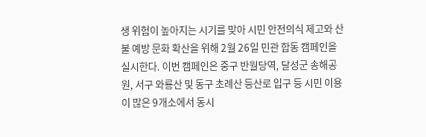생 위험이 높아지는 시기를 맞아 시민 안전의식 제고와 산불 예방 문화 확산을 위해 2월 26일 민관 합동 캠페인을 실시한다. 이번 캠페인은 중구 반월당역, 달성군 송해공원, 서구 와룡산 및 동구 초례산 등산로 입구 등 시민 이용이 많은 9개소에서 동시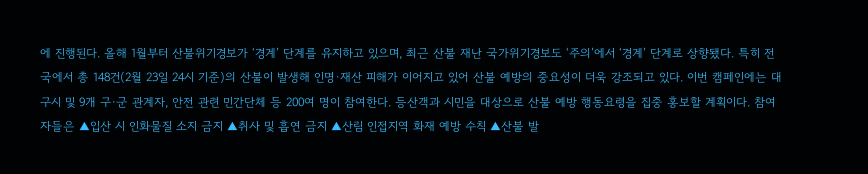에 진행된다. 올해 1월부터 산불위기경보가 ‘경계’ 단계를 유지하고 있으며, 최근 산불 재난 국가위기경보도 ‘주의’에서 ‘경계’ 단계로 상향됐다. 특히 전국에서 총 148건(2월 23일 24시 기준)의 산불이 발생해 인명·재산 피해가 이어지고 있어 산불 예방의 중요성이 더욱 강조되고 있다. 이번 캠페인에는 대구시 및 9개 구·군 관계자, 안전 관련 민간단체 등 200여 명이 참여한다. 등산객과 시민을 대상으로 산불 예방 행동요령을 집중 홍보할 계획이다. 참여자들은 ▲입산 시 인화물질 소지 금지 ▲취사 및 흡연 금지 ▲산림 인접지역 화재 예방 수칙 ▲산불 발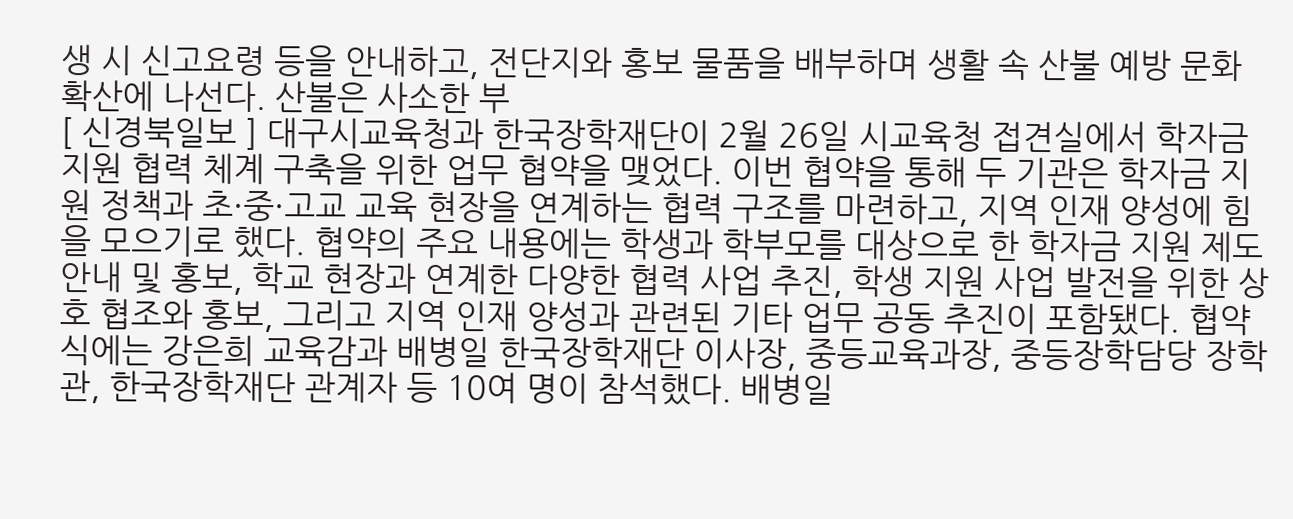생 시 신고요령 등을 안내하고, 전단지와 홍보 물품을 배부하며 생활 속 산불 예방 문화 확산에 나선다. 산불은 사소한 부
[ 신경북일보 ] 대구시교육청과 한국장학재단이 2월 26일 시교육청 접견실에서 학자금 지원 협력 체계 구축을 위한 업무 협약을 맺었다. 이번 협약을 통해 두 기관은 학자금 지원 정책과 초·중·고교 교육 현장을 연계하는 협력 구조를 마련하고, 지역 인재 양성에 힘을 모으기로 했다. 협약의 주요 내용에는 학생과 학부모를 대상으로 한 학자금 지원 제도 안내 및 홍보, 학교 현장과 연계한 다양한 협력 사업 추진, 학생 지원 사업 발전을 위한 상호 협조와 홍보, 그리고 지역 인재 양성과 관련된 기타 업무 공동 추진이 포함됐다. 협약식에는 강은희 교육감과 배병일 한국장학재단 이사장, 중등교육과장, 중등장학담당 장학관, 한국장학재단 관계자 등 10여 명이 참석했다. 배병일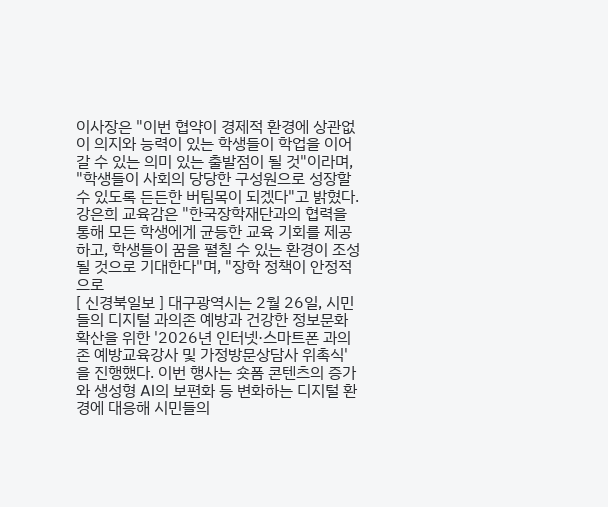이사장은 "이번 협약이 경제적 환경에 상관없이 의지와 능력이 있는 학생들이 학업을 이어갈 수 있는 의미 있는 출발점이 될 것"이라며, "학생들이 사회의 당당한 구성원으로 성장할 수 있도록 든든한 버팀목이 되겠다"고 밝혔다. 강은희 교육감은 "한국장학재단과의 협력을 통해 모든 학생에게 균등한 교육 기회를 제공하고, 학생들이 꿈을 펼칠 수 있는 환경이 조성될 것으로 기대한다"며, "장학 정책이 안정적으로
[ 신경북일보 ] 대구광역시는 2월 26일, 시민들의 디지털 과의존 예방과 건강한 정보문화 확산을 위한 '2026년 인터넷·스마트폰 과의존 예방교육강사 및 가정방문상담사 위촉식'을 진행했다. 이번 행사는 숏폼 콘텐츠의 증가와 생성형 AI의 보편화 등 변화하는 디지털 환경에 대응해 시민들의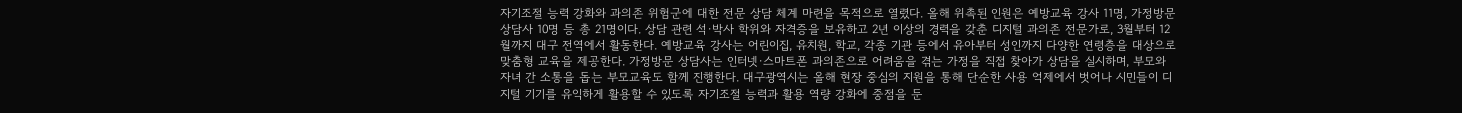자기조절 능력 강화와 과의존 위험군에 대한 전문 상담 체계 마련을 목적으로 열렸다. 올해 위촉된 인원은 예방교육 강사 11명, 가정방문 상담사 10명 등 총 21명이다. 상담 관련 석·박사 학위와 자격증을 보유하고 2년 이상의 경력을 갖춘 디지털 과의존 전문가로, 3월부터 12월까지 대구 전역에서 활동한다. 예방교육 강사는 어린이집, 유치원, 학교, 각종 기관 등에서 유아부터 성인까지 다양한 연령층을 대상으로 맞춤형 교육을 제공한다. 가정방문 상담사는 인터넷·스마트폰 과의존으로 어려움을 겪는 가정을 직접 찾아가 상담을 실시하며, 부모와 자녀 간 소통을 돕는 부모교육도 함께 진행한다. 대구광역시는 올해 현장 중심의 지원을 통해 단순한 사용 억제에서 벗어나 시민들이 디지털 기기를 유익하게 활용할 수 있도록 자기조절 능력과 활용 역량 강화에 중점을 둔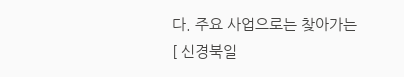다. 주요 사업으로는 찾아가는
[ 신경북일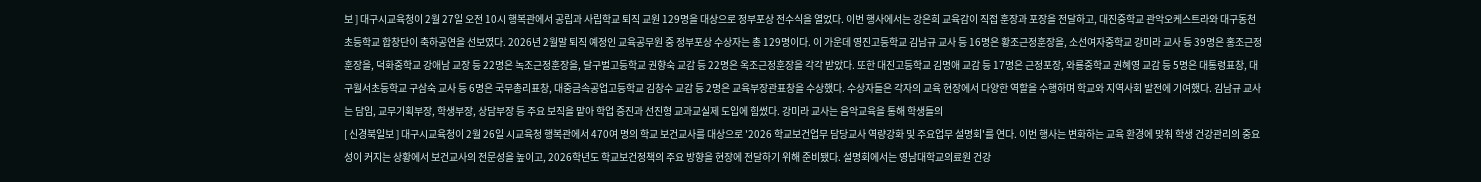보 ] 대구시교육청이 2월 27일 오전 10시 행복관에서 공립과 사립학교 퇴직 교원 129명을 대상으로 정부포상 전수식을 열었다. 이번 행사에서는 강은희 교육감이 직접 훈장과 포장을 전달하고, 대진중학교 관악오케스트라와 대구동천초등학교 합창단이 축하공연을 선보였다. 2026년 2월말 퇴직 예정인 교육공무원 중 정부포상 수상자는 총 129명이다. 이 가운데 영진고등학교 김남규 교사 등 16명은 황조근정훈장을, 소선여자중학교 강미라 교사 등 39명은 홍조근정훈장을, 덕화중학교 강애남 교장 등 22명은 녹조근정훈장을, 달구벌고등학교 권향숙 교감 등 22명은 옥조근정훈장을 각각 받았다. 또한 대진고등학교 김명애 교감 등 17명은 근정포장, 와룡중학교 권혜영 교감 등 5명은 대통령표창, 대구월서초등학교 구삼숙 교사 등 6명은 국무총리표창, 대중금속공업고등학교 김창수 교감 등 2명은 교육부장관표창을 수상했다. 수상자들은 각자의 교육 현장에서 다양한 역할을 수행하며 학교와 지역사회 발전에 기여했다. 김남규 교사는 담임, 교무기획부장, 학생부장, 상담부장 등 주요 보직을 맡아 학업 증진과 선진형 교과교실제 도입에 힘썼다. 강미라 교사는 음악교육을 통해 학생들의
[ 신경북일보 ] 대구시교육청이 2월 26일 시교육청 행복관에서 470여 명의 학교 보건교사를 대상으로 '2026 학교보건업무 담당교사 역량강화 및 주요업무 설명회'를 연다. 이번 행사는 변화하는 교육 환경에 맞춰 학생 건강관리의 중요성이 커지는 상황에서 보건교사의 전문성을 높이고, 2026학년도 학교보건정책의 주요 방향을 현장에 전달하기 위해 준비됐다. 설명회에서는 영남대학교의료원 건강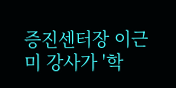증진센터장 이근미 강사가 '학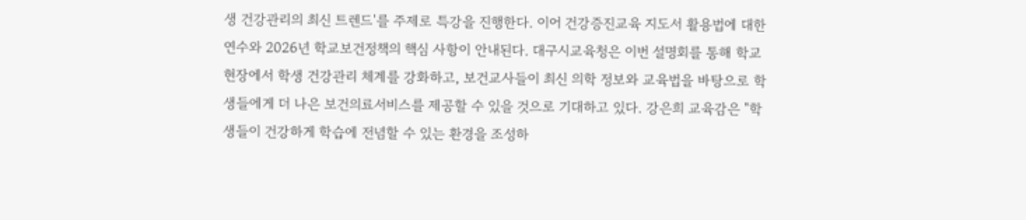생 건강관리의 최신 트렌드'를 주제로 특강을 진행한다. 이어 건강증진교육 지도서 활용법에 대한 연수와 2026년 학교보건정책의 핵심 사항이 안내된다. 대구시교육청은 이번 설명회를 통해 학교 현장에서 학생 건강관리 체계를 강화하고, 보건교사들이 최신 의학 정보와 교육법을 바탕으로 학생들에게 더 나은 보건의료서비스를 제공할 수 있을 것으로 기대하고 있다. 강은희 교육감은 "학생들이 건강하게 학습에 전념할 수 있는 환경을 조성하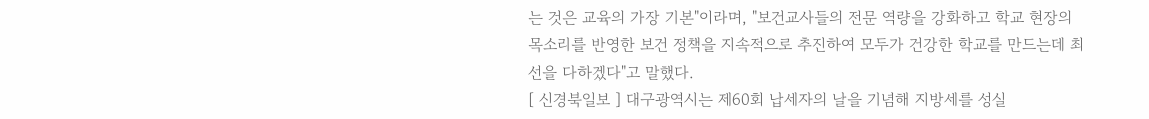는 것은 교육의 가장 기본"이라며, "보건교사들의 전문 역량을 강화하고 학교 현장의 목소리를 반영한 보건 정책을 지속적으로 추진하여 모두가 건강한 학교를 만드는데 최선을 다하겠다"고 말했다.
[ 신경북일보 ] 대구광역시는 제60회 납세자의 날을 기념해 지방세를 성실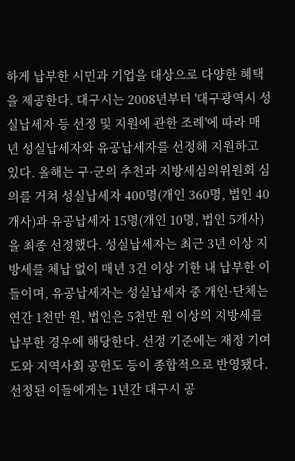하게 납부한 시민과 기업을 대상으로 다양한 혜택을 제공한다. 대구시는 2008년부터 '대구광역시 성실납세자 등 선정 및 지원에 관한 조례'에 따라 매년 성실납세자와 유공납세자를 선정해 지원하고 있다. 올해는 구·군의 추천과 지방세심의위원회 심의를 거쳐 성실납세자 400명(개인 360명, 법인 40개사)과 유공납세자 15명(개인 10명, 법인 5개사)을 최종 선정했다. 성실납세자는 최근 3년 이상 지방세를 체납 없이 매년 3건 이상 기한 내 납부한 이들이며, 유공납세자는 성실납세자 중 개인·단체는 연간 1천만 원, 법인은 5천만 원 이상의 지방세를 납부한 경우에 해당한다. 선정 기준에는 재정 기여도와 지역사회 공헌도 등이 종합적으로 반영됐다. 선정된 이들에게는 1년간 대구시 공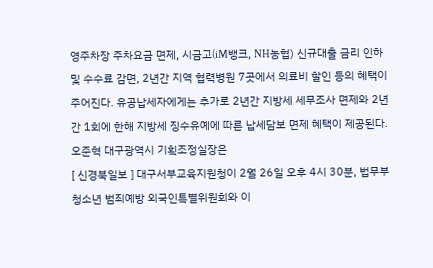영주차장 주차요금 면제, 시금고(iM뱅크, NH농협) 신규대출 금리 인하 및 수수료 감면, 2년간 지역 협력병원 7곳에서 의료비 할인 등의 혜택이 주어진다. 유공납세자에게는 추가로 2년간 지방세 세무조사 면제와 2년간 1회에 한해 지방세 징수유예에 따른 납세담보 면제 혜택이 제공된다. 오준혁 대구광역시 기획조정실장은
[ 신경북일보 ] 대구서부교육지원청이 2월 26일 오후 4시 30분, 법무부 청소년 범죄예방 외국인특별위원회와 이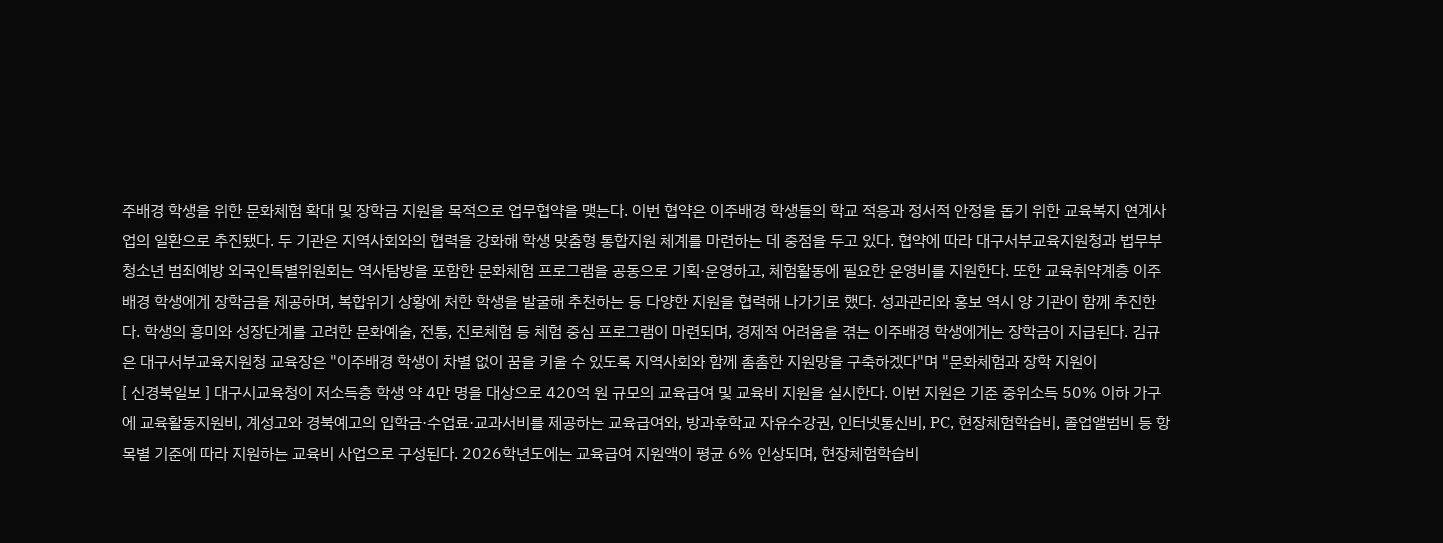주배경 학생을 위한 문화체험 확대 및 장학금 지원을 목적으로 업무협약을 맺는다. 이번 협약은 이주배경 학생들의 학교 적응과 정서적 안정을 돕기 위한 교육복지 연계사업의 일환으로 추진됐다. 두 기관은 지역사회와의 협력을 강화해 학생 맞춤형 통합지원 체계를 마련하는 데 중점을 두고 있다. 협약에 따라 대구서부교육지원청과 법무부 청소년 범죄예방 외국인특별위원회는 역사탐방을 포함한 문화체험 프로그램을 공동으로 기획·운영하고, 체험활동에 필요한 운영비를 지원한다. 또한 교육취약계층 이주배경 학생에게 장학금을 제공하며, 복합위기 상황에 처한 학생을 발굴해 추천하는 등 다양한 지원을 협력해 나가기로 했다. 성과관리와 홍보 역시 양 기관이 함께 추진한다. 학생의 흥미와 성장단계를 고려한 문화예술, 전통, 진로체험 등 체험 중심 프로그램이 마련되며, 경제적 어려움을 겪는 이주배경 학생에게는 장학금이 지급된다. 김규은 대구서부교육지원청 교육장은 "이주배경 학생이 차별 없이 꿈을 키울 수 있도록 지역사회와 함께 촘촘한 지원망을 구축하겠다"며 "문화체험과 장학 지원이
[ 신경북일보 ] 대구시교육청이 저소득층 학생 약 4만 명을 대상으로 420억 원 규모의 교육급여 및 교육비 지원을 실시한다. 이번 지원은 기준 중위소득 50% 이하 가구에 교육활동지원비, 계성고와 경북예고의 입학금·수업료·교과서비를 제공하는 교육급여와, 방과후학교 자유수강권, 인터넷통신비, PC, 현장체험학습비, 졸업앨범비 등 항목별 기준에 따라 지원하는 교육비 사업으로 구성된다. 2026학년도에는 교육급여 지원액이 평균 6% 인상되며, 현장체험학습비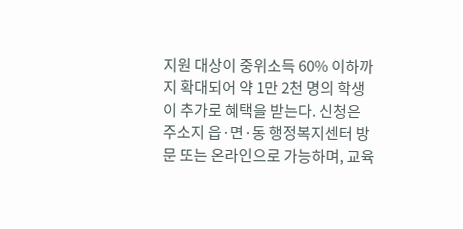지원 대상이 중위소득 60% 이하까지 확대되어 약 1만 2천 명의 학생이 추가로 혜택을 받는다. 신청은 주소지 읍·면·동 행정복지센터 방문 또는 온라인으로 가능하며, 교육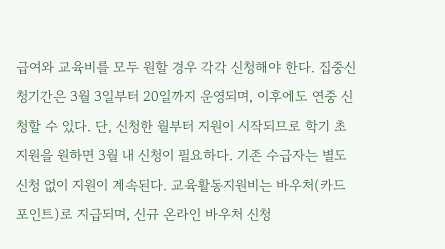급여와 교육비를 모두 원할 경우 각각 신청해야 한다. 집중신청기간은 3월 3일부터 20일까지 운영되며, 이후에도 연중 신청할 수 있다. 단, 신청한 월부터 지원이 시작되므로 학기 초 지원을 원하면 3월 내 신청이 필요하다. 기존 수급자는 별도 신청 없이 지원이 계속된다. 교육활동지원비는 바우처(카드포인트)로 지급되며, 신규 온라인 바우처 신청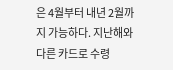은 4월부터 내년 2월까지 가능하다. 지난해와 다른 카드로 수령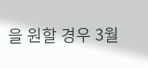을 원할 경우 3월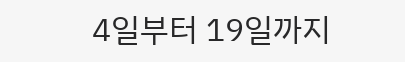4일부터 19일까지